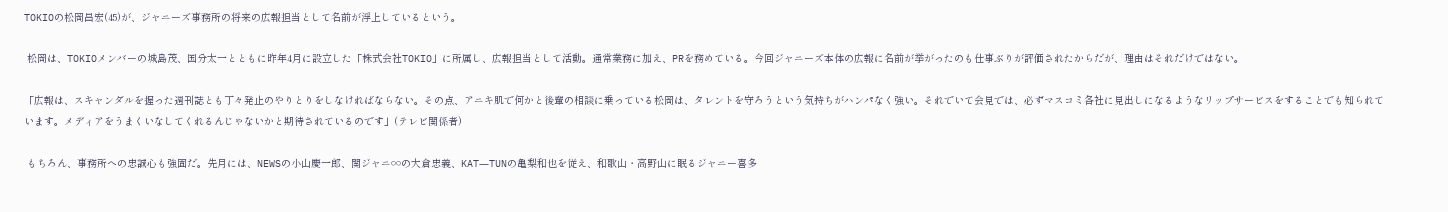TOKIOの松岡昌宏(45)が、ジャニーズ事務所の将来の広報担当として名前が浮上しているという。

 松岡は、TOKIOメンバーの城島茂、国分太一とともに昨年4月に設立した「株式会社TOKIO」に所属し、広報担当として活動。通常業務に加え、PRを務めている。今回ジャニーズ本体の広報に名前が挙がったのも仕事ぶりが評価されたからだが、理由はそれだけではない。

「広報は、スキャンダルを握った週刊誌とも丁々発止のやりとりをしなければならない。その点、アニキ肌で何かと後輩の相談に乗っている松岡は、タレントを守ろうという気持ちがハンパなく強い。それでいて会見では、必ずマスコミ各社に見出しになるようなリップサービスをすることでも知られています。メディアをうまくいなしてくれるんじゃないかと期待されているのです」(テレビ関係者)

 もちろん、事務所への忠誠心も強固だ。先月には、NEWSの小山慶一郎、関ジャニ∞の大倉忠義、KAT―TUNの亀梨和也を従え、和歌山・高野山に眠るジャニー喜多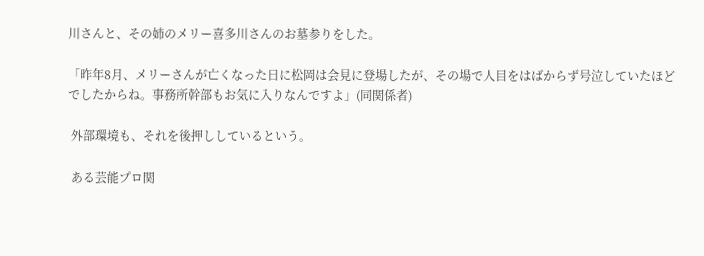川さんと、その姉のメリー喜多川さんのお墓参りをした。

「昨年8月、メリーさんが亡くなった日に松岡は会見に登場したが、その場で人目をはばからず号泣していたほどでしたからね。事務所幹部もお気に入りなんですよ」(同関係者)

 外部環境も、それを後押ししているという。

 ある芸能プロ関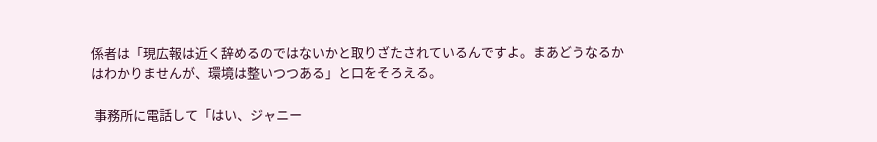係者は「現広報は近く辞めるのではないかと取りざたされているんですよ。まあどうなるかはわかりませんが、環境は整いつつある」と口をそろえる。

 事務所に電話して「はい、ジャニー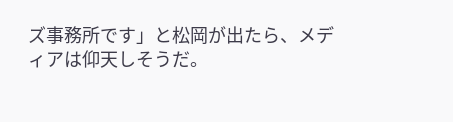ズ事務所です」と松岡が出たら、メディアは仰天しそうだ。